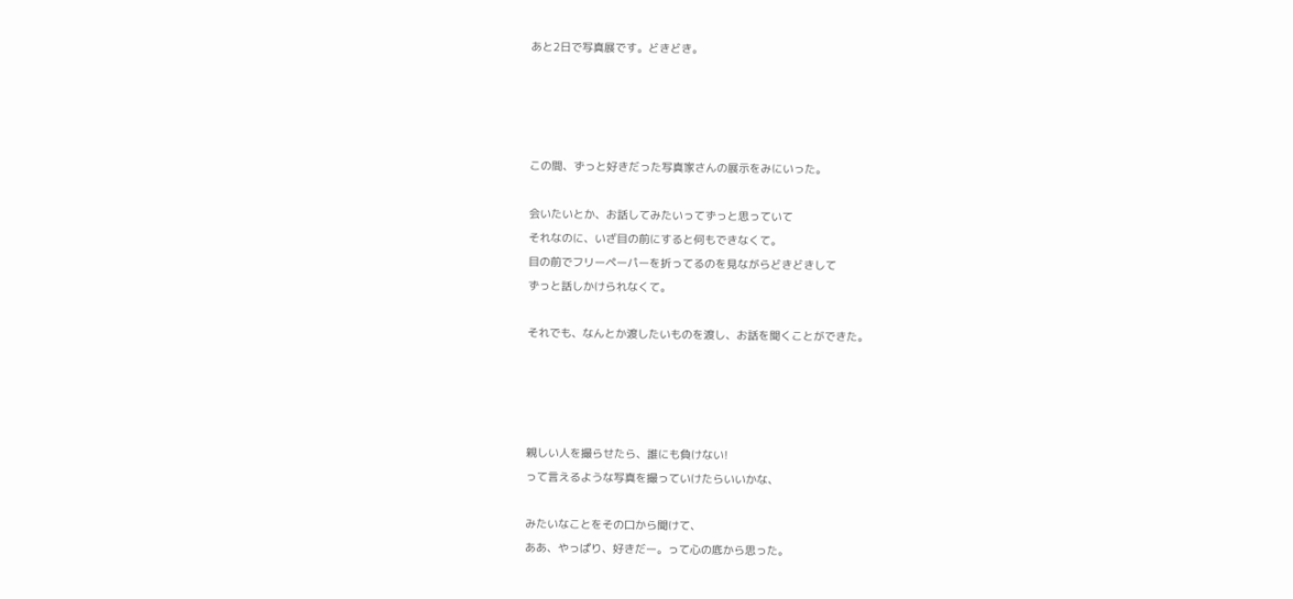あと2日で写真展です。どきどき。




この間、ずっと好きだった写真家さんの展示をみにいった。

会いたいとか、お話してみたいってずっと思っていて
それなのに、いざ目の前にすると何もできなくて。
目の前でフリーペーパーを折ってるのを見ながらどきどきして
ずっと話しかけられなくて。

それでも、なんとか渡したいものを渡し、お話を聞くことができた。




親しい人を撮らせたら、誰にも負けない!
って言えるような写真を撮っていけたらいいかな、

みたいなことをその口から聞けて、
ああ、やっぱり、好きだー。って心の底から思った。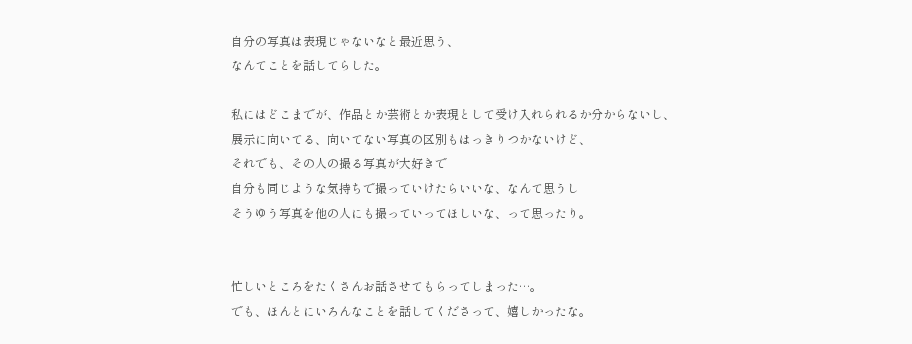自分の写真は表現じゃないなと最近思う、
なんてことを話してらした。

私にはどこまでが、作品とか芸術とか表現として受け入れられるか分からないし、
展示に向いてる、向いてない写真の区別もはっきりつかないけど、
それでも、その人の撮る写真が大好きで
自分も同じような気持ちで撮っていけたらいいな、なんて思うし
そうゆう写真を他の人にも撮っていってほしいな、って思ったり。


忙しいところをたくさんお話させてもらってしまった…。
でも、ほんとにいろんなことを話してくださって、嬉しかったな。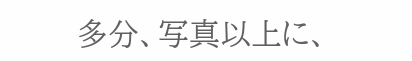多分、写真以上に、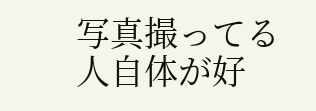写真撮ってる人自体が好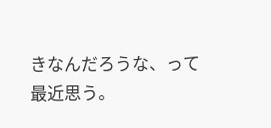きなんだろうな、って
最近思う。